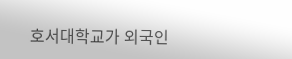호서대학교가 외국인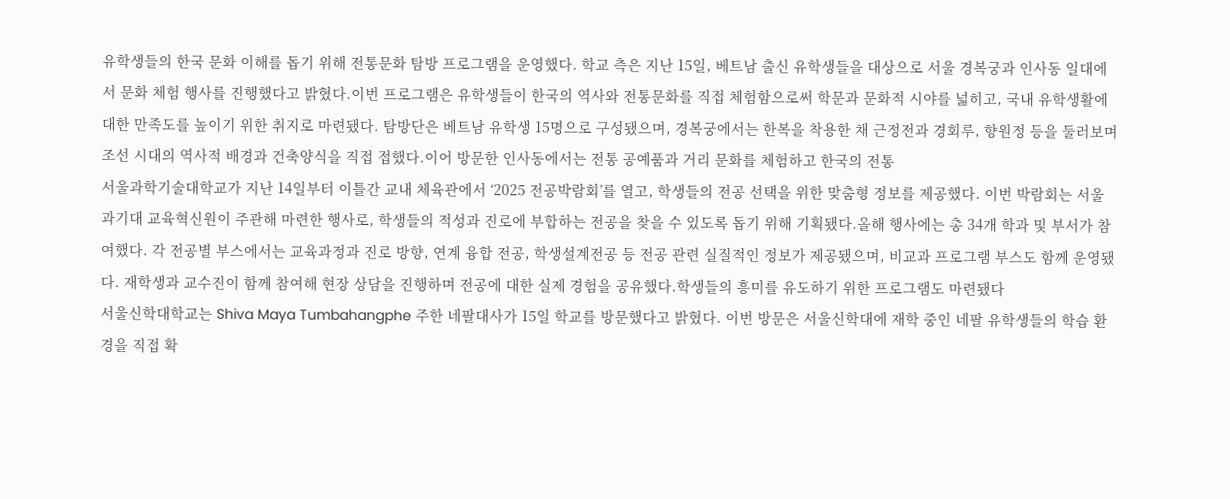유학생들의 한국 문화 이해를 돕기 위해 전통문화 탐방 프로그램을 운영했다. 학교 측은 지난 15일, 베트남 출신 유학생들을 대상으로 서울 경복궁과 인사동 일대에서 문화 체험 행사를 진행했다고 밝혔다.이번 프로그램은 유학생들이 한국의 역사와 전통문화를 직접 체험함으로써 학문과 문화적 시야를 넓히고, 국내 유학생활에 대한 만족도를 높이기 위한 취지로 마련됐다. 탐방단은 베트남 유학생 15명으로 구성됐으며, 경복궁에서는 한복을 착용한 채 근정전과 경회루, 향원정 등을 둘러보며 조선 시대의 역사적 배경과 건축양식을 직접 접했다.이어 방문한 인사동에서는 전통 공예품과 거리 문화를 체험하고 한국의 전통
서울과학기술대학교가 지난 14일부터 이틀간 교내 체육관에서 ‘2025 전공박람회’를 열고, 학생들의 전공 선택을 위한 맞춤형 정보를 제공했다. 이번 박람회는 서울과기대 교육혁신원이 주관해 마련한 행사로, 학생들의 적성과 진로에 부합하는 전공을 찾을 수 있도록 돕기 위해 기획됐다.올해 행사에는 총 34개 학과 및 부서가 참여했다. 각 전공별 부스에서는 교육과정과 진로 방향, 연계 융합 전공, 학생설계전공 등 전공 관련 실질적인 정보가 제공됐으며, 비교과 프로그램 부스도 함께 운영됐다. 재학생과 교수진이 함께 참여해 현장 상담을 진행하며 전공에 대한 실제 경험을 공유했다.학생들의 흥미를 유도하기 위한 프로그램도 마련됐다
서울신학대학교는 Shiva Maya Tumbahangphe 주한 네팔대사가 15일 학교를 방문했다고 밝혔다. 이번 방문은 서울신학대에 재학 중인 네팔 유학생들의 학습 환경을 직접 확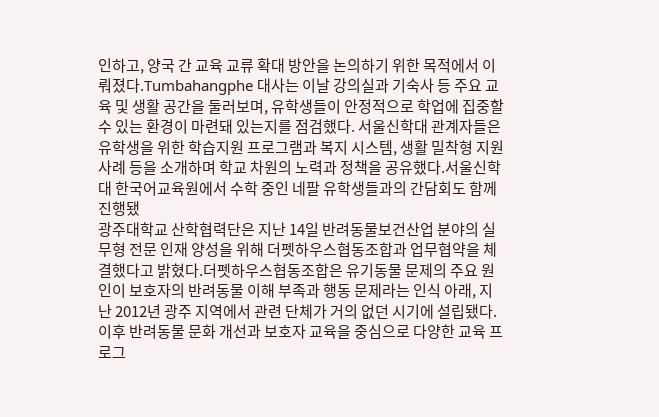인하고, 양국 간 교육 교류 확대 방안을 논의하기 위한 목적에서 이뤄졌다.Tumbahangphe 대사는 이날 강의실과 기숙사 등 주요 교육 및 생활 공간을 둘러보며, 유학생들이 안정적으로 학업에 집중할 수 있는 환경이 마련돼 있는지를 점검했다. 서울신학대 관계자들은 유학생을 위한 학습지원 프로그램과 복지 시스템, 생활 밀착형 지원 사례 등을 소개하며 학교 차원의 노력과 정책을 공유했다.서울신학대 한국어교육원에서 수학 중인 네팔 유학생들과의 간담회도 함께 진행됐
광주대학교 산학협력단은 지난 14일 반려동물보건산업 분야의 실무형 전문 인재 양성을 위해 더펫하우스협동조합과 업무협약을 체결했다고 밝혔다.더펫하우스협동조합은 유기동물 문제의 주요 원인이 보호자의 반려동물 이해 부족과 행동 문제라는 인식 아래, 지난 2012년 광주 지역에서 관련 단체가 거의 없던 시기에 설립됐다. 이후 반려동물 문화 개선과 보호자 교육을 중심으로 다양한 교육 프로그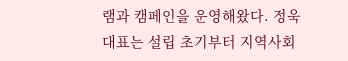램과 캠페인을 운영해왔다. 정욱 대표는 설립 초기부터 지역사회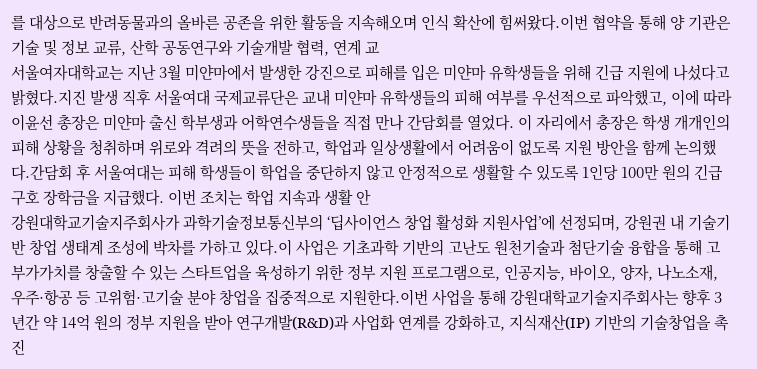를 대상으로 반려동물과의 올바른 공존을 위한 활동을 지속해오며 인식 확산에 힘써왔다.이번 협약을 통해 양 기관은 기술 및 정보 교류, 산학 공동연구와 기술개발 협력, 연계 교
서울여자대학교는 지난 3월 미얀마에서 발생한 강진으로 피해를 입은 미얀마 유학생들을 위해 긴급 지원에 나섰다고 밝혔다.지진 발생 직후 서울여대 국제교류단은 교내 미얀마 유학생들의 피해 여부를 우선적으로 파악했고, 이에 따라 이윤선 총장은 미얀마 출신 학부생과 어학연수생들을 직접 만나 간담회를 열었다. 이 자리에서 총장은 학생 개개인의 피해 상황을 청취하며 위로와 격려의 뜻을 전하고, 학업과 일상생활에서 어려움이 없도록 지원 방안을 함께 논의했다.간담회 후 서울여대는 피해 학생들이 학업을 중단하지 않고 안정적으로 생활할 수 있도록 1인당 100만 원의 긴급 구호 장학금을 지급했다. 이번 조치는 학업 지속과 생활 안
강원대학교기술지주회사가 과학기술정보통신부의 ‘딥사이언스 창업 활성화 지원사업’에 선정되며, 강원권 내 기술기반 창업 생태계 조성에 박차를 가하고 있다.이 사업은 기초과학 기반의 고난도 원천기술과 첨단기술 융합을 통해 고부가가치를 창출할 수 있는 스타트업을 육성하기 위한 정부 지원 프로그램으로, 인공지능, 바이오, 양자, 나노소재, 우주·항공 등 고위험·고기술 분야 창업을 집중적으로 지원한다.이번 사업을 통해 강원대학교기술지주회사는 향후 3년간 약 14억 원의 정부 지원을 받아 연구개발(R&D)과 사업화 연계를 강화하고, 지식재산(IP) 기반의 기술창업을 촉진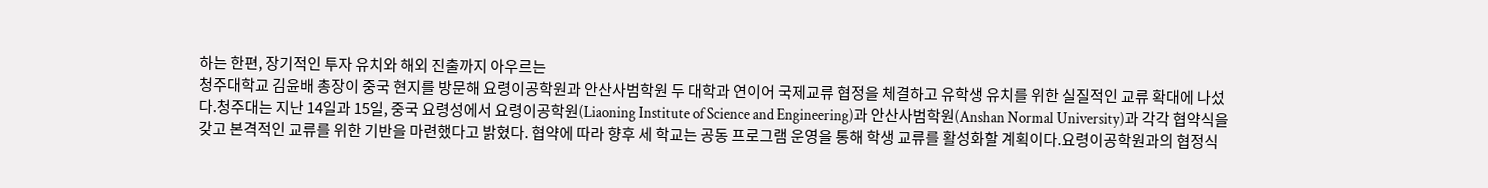하는 한편, 장기적인 투자 유치와 해외 진출까지 아우르는
청주대학교 김윤배 총장이 중국 현지를 방문해 요령이공학원과 안산사범학원 두 대학과 연이어 국제교류 협정을 체결하고 유학생 유치를 위한 실질적인 교류 확대에 나섰다.청주대는 지난 14일과 15일, 중국 요령성에서 요령이공학원(Liaoning Institute of Science and Engineering)과 안산사범학원(Anshan Normal University)과 각각 협약식을 갖고 본격적인 교류를 위한 기반을 마련했다고 밝혔다. 협약에 따라 향후 세 학교는 공동 프로그램 운영을 통해 학생 교류를 활성화할 계획이다.요령이공학원과의 협정식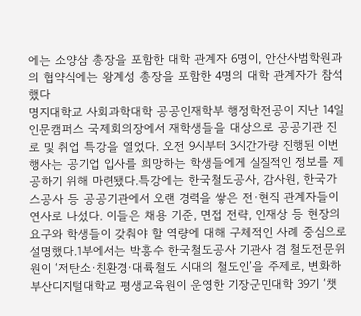에는 소양삼 총장을 포함한 대학 관계자 6명이, 안산사범학원과의 협약식에는 왕계성 총장을 포함한 4명의 대학 관계자가 참석했다
명지대학교 사회과학대학 공공인재학부 행정학전공이 지난 14일 인문캠퍼스 국제회의장에서 재학생들을 대상으로 공공기관 진로 및 취업 특강을 열었다. 오전 9시부터 3시간가량 진행된 이번 행사는 공기업 입사를 희망하는 학생들에게 실질적인 정보를 제공하기 위해 마련됐다.특강에는 한국철도공사, 감사원, 한국가스공사 등 공공기관에서 오랜 경력을 쌓은 전·현직 관계자들이 연사로 나섰다. 이들은 채용 기준, 면접 전략, 인재상 등 현장의 요구와 학생들이 갖춰야 할 역량에 대해 구체적인 사례 중심으로 설명했다.1부에서는 박흥수 한국철도공사 기관사 겸 철도전문위원이 ‘저탄소·친환경·대륙철도 시대의 철도인’을 주제로, 변화하
부산디지털대학교 평생교육원이 운영한 기장군민대학 39기 ‘챗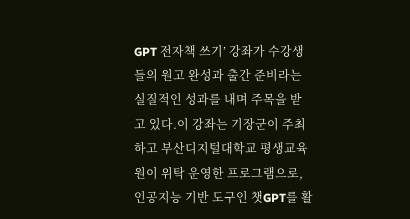GPT 전자책 쓰기’ 강좌가 수강생들의 원고 완성과 출간 준비라는 실질적인 성과를 내며 주목을 받고 있다.이 강좌는 기장군이 주최하고 부산디지털대학교 평생교육원이 위탁 운영한 프로그램으로, 인공지능 기반 도구인 챗GPT를 활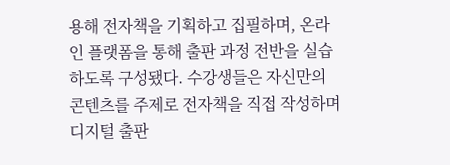용해 전자책을 기획하고 집필하며, 온라인 플랫폼을 통해 출판 과정 전반을 실습하도록 구성됐다. 수강생들은 자신만의 콘텐츠를 주제로 전자책을 직접 작성하며 디지털 출판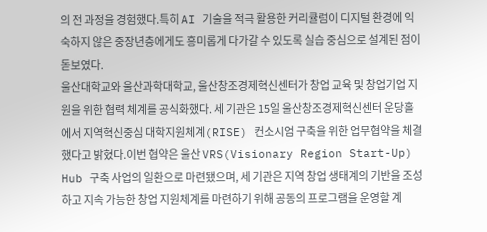의 전 과정을 경험했다.특히 AI 기술을 적극 활용한 커리큘럼이 디지털 환경에 익숙하지 않은 중장년층에게도 흥미롭게 다가갈 수 있도록 실습 중심으로 설계된 점이 돋보였다.
울산대학교와 울산과학대학교, 울산창조경제혁신센터가 창업 교육 및 창업기업 지원을 위한 협력 체계를 공식화했다. 세 기관은 15일 울산창조경제혁신센터 운당홀에서 지역혁신중심 대학지원체계(RISE) 컨소시엄 구축을 위한 업무협약을 체결했다고 밝혔다.이번 협약은 울산 VRS(Visionary Region Start-Up) Hub 구축 사업의 일환으로 마련됐으며, 세 기관은 지역 창업 생태계의 기반을 조성하고 지속 가능한 창업 지원체계를 마련하기 위해 공동의 프로그램을 운영할 계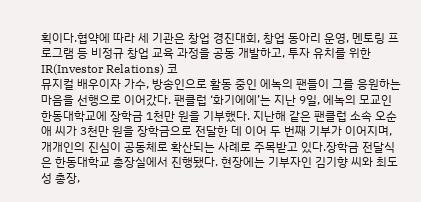획이다.협약에 따라 세 기관은 창업 경진대회, 창업 동아리 운영, 멘토링 프로그램 등 비정규 창업 교육 과정을 공동 개발하고, 투자 유치를 위한 IR(Investor Relations) 코
뮤지컬 배우이자 가수, 방송인으로 활동 중인 에녹의 팬들이 그를 응원하는 마음을 선행으로 이어갔다. 팬클럽 ‘화기에에’는 지난 9일, 에녹의 모교인 한동대학교에 장학금 1천만 원을 기부했다. 지난해 같은 팬클럽 소속 오순애 씨가 3천만 원을 장학금으로 전달한 데 이어 두 번째 기부가 이어지며, 개개인의 진심이 공동체로 확산되는 사례로 주목받고 있다.장학금 전달식은 한동대학교 총장실에서 진행됐다. 현장에는 기부자인 김기향 씨와 최도성 총장,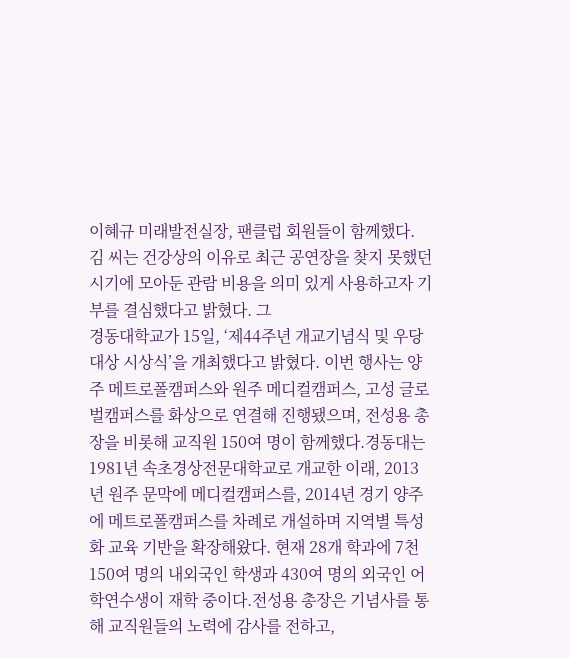이혜규 미래발전실장, 팬클럽 회원들이 함께했다. 김 씨는 건강상의 이유로 최근 공연장을 찾지 못했던 시기에 모아둔 관람 비용을 의미 있게 사용하고자 기부를 결심했다고 밝혔다. 그
경동대학교가 15일, ‘제44주년 개교기념식 및 우당대상 시상식’을 개최했다고 밝혔다. 이번 행사는 양주 메트로폴캠퍼스와 원주 메디컬캠퍼스, 고성 글로벌캠퍼스를 화상으로 연결해 진행됐으며, 전성용 총장을 비롯해 교직원 150여 명이 함께했다.경동대는 1981년 속초경상전문대학교로 개교한 이래, 2013년 원주 문막에 메디컬캠퍼스를, 2014년 경기 양주에 메트로폴캠퍼스를 차례로 개설하며 지역별 특성화 교육 기반을 확장해왔다. 현재 28개 학과에 7천150여 명의 내외국인 학생과 430여 명의 외국인 어학연수생이 재학 중이다.전성용 총장은 기념사를 통해 교직원들의 노력에 감사를 전하고,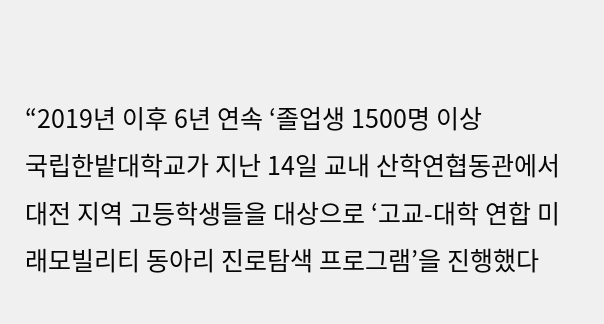“2019년 이후 6년 연속 ‘졸업생 1500명 이상
국립한밭대학교가 지난 14일 교내 산학연협동관에서 대전 지역 고등학생들을 대상으로 ‘고교-대학 연합 미래모빌리티 동아리 진로탐색 프로그램’을 진행했다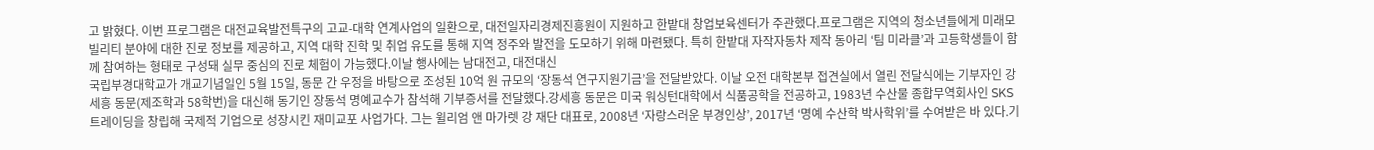고 밝혔다. 이번 프로그램은 대전교육발전특구의 고교-대학 연계사업의 일환으로, 대전일자리경제진흥원이 지원하고 한밭대 창업보육센터가 주관했다.프로그램은 지역의 청소년들에게 미래모빌리티 분야에 대한 진로 정보를 제공하고, 지역 대학 진학 및 취업 유도를 통해 지역 정주와 발전을 도모하기 위해 마련됐다. 특히 한밭대 자작자동차 제작 동아리 ‘팀 미라클’과 고등학생들이 함께 참여하는 형태로 구성돼 실무 중심의 진로 체험이 가능했다.이날 행사에는 남대전고, 대전대신
국립부경대학교가 개교기념일인 5월 15일, 동문 간 우정을 바탕으로 조성된 10억 원 규모의 ‘장동석 연구지원기금’을 전달받았다. 이날 오전 대학본부 접견실에서 열린 전달식에는 기부자인 강세흥 동문(제조학과 58학번)을 대신해 동기인 장동석 명예교수가 참석해 기부증서를 전달했다.강세흥 동문은 미국 워싱턴대학에서 식품공학을 전공하고, 1983년 수산물 종합무역회사인 SKS 트레이딩을 창립해 국제적 기업으로 성장시킨 재미교포 사업가다. 그는 윌리엄 앤 마가렛 강 재단 대표로, 2008년 ‘자랑스러운 부경인상’, 2017년 ‘명예 수산학 박사학위’를 수여받은 바 있다.기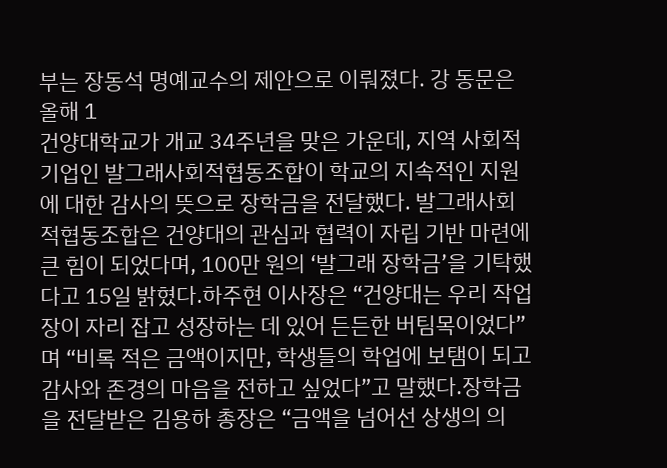부는 장동석 명예교수의 제안으로 이뤄졌다. 강 동문은 올해 1
건양대학교가 개교 34주년을 맞은 가운데, 지역 사회적기업인 발그래사회적협동조합이 학교의 지속적인 지원에 대한 감사의 뜻으로 장학금을 전달했다. 발그래사회적협동조합은 건양대의 관심과 협력이 자립 기반 마련에 큰 힘이 되었다며, 100만 원의 ‘발그래 장학금’을 기탁했다고 15일 밝혔다.하주현 이사장은 “건양대는 우리 작업장이 자리 잡고 성장하는 데 있어 든든한 버팀목이었다”며 “비록 적은 금액이지만, 학생들의 학업에 보탬이 되고 감사와 존경의 마음을 전하고 싶었다”고 말했다.장학금을 전달받은 김용하 총장은 “금액을 넘어선 상생의 의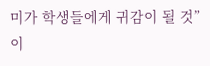미가 학생들에게 귀감이 될 것”이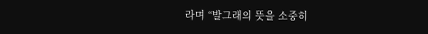라며 “발그래의 뜻을 소중히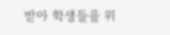받아 학생들을 위